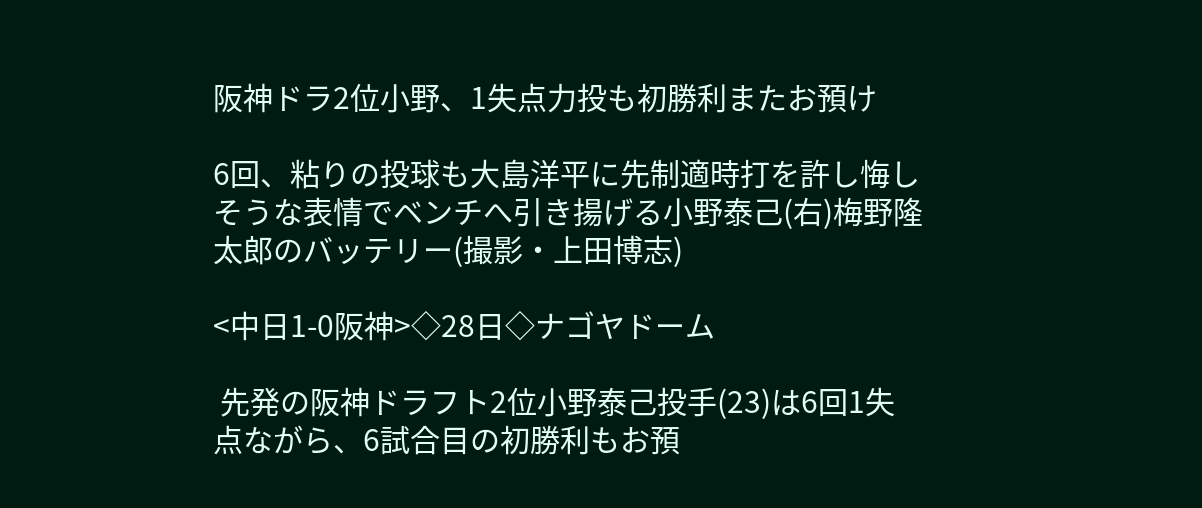阪神ドラ2位小野、1失点力投も初勝利またお預け

6回、粘りの投球も大島洋平に先制適時打を許し悔しそうな表情でベンチへ引き揚げる小野泰己(右)梅野隆太郎のバッテリー(撮影・上田博志)

<中日1-0阪神>◇28日◇ナゴヤドーム

 先発の阪神ドラフト2位小野泰己投手(23)は6回1失点ながら、6試合目の初勝利もお預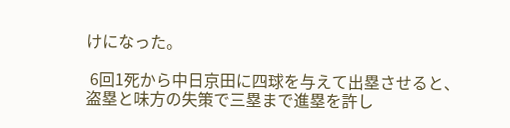けになった。

 6回1死から中日京田に四球を与えて出塁させると、盗塁と味方の失策で三塁まで進塁を許し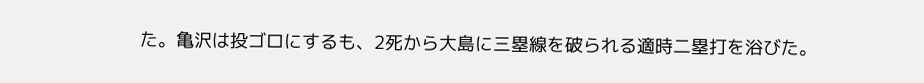た。亀沢は投ゴロにするも、2死から大島に三塁線を破られる適時二塁打を浴びた。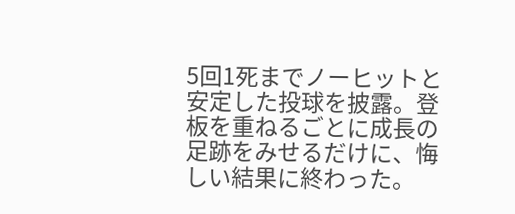5回1死までノーヒットと安定した投球を披露。登板を重ねるごとに成長の足跡をみせるだけに、悔しい結果に終わった。